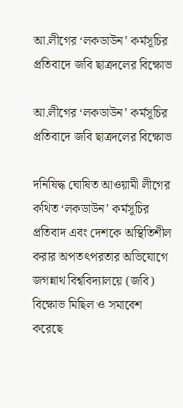আ.লীগের ‘লকডাউন’ কর্মসূচির প্রতিবাদে জবি ছাত্রদলের বিক্ষোভ

আ.লীগের ‘লকডাউন’ কর্মসূচির প্রতিবাদে জবি ছাত্রদলের বিক্ষোভ

দনিষিদ্ধ ঘোষিত আওয়ামী লীগের কথিত ‘লকডাউন’ কর্মসূচির প্রতিবাদ এবং দেশকে অস্থিতিশীল করার অপতৎপরতার অভিযোগে জগন্নাথ বিশ্ববিদ্যালয়ে (জবি) বিক্ষোভ মিছিল ও সমাবেশ করেছে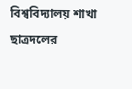বিশ্ববিদ্যালয় শাখা ছাত্রদলের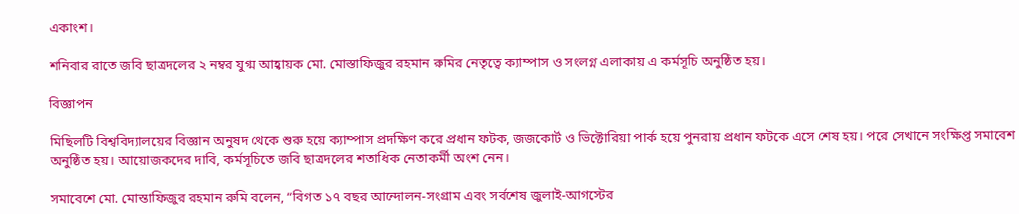একাংশ।

শনিবার রাতে জবি ছাত্রদলের ২ নম্বর যুগ্ম আহ্বায়ক মো. মোস্তাফিজুর রহমান রুমির নেতৃত্বে ক্যাম্পাস ও সংলগ্ন এলাকায় এ কর্মসূচি অনুষ্ঠিত হয়।

বিজ্ঞাপন

মিছিলটি বিশ্ববিদ্যালয়ের বিজ্ঞান অনুষদ থেকে শুরু হয়ে ক্যাম্পাস প্রদক্ষিণ করে প্রধান ফটক, জজকোর্ট ও ভিক্টোরিয়া পার্ক হয়ে পুনরায় প্রধান ফটকে এসে শেষ হয়। পরে সেখানে সংক্ষিপ্ত সমাবেশ অনুষ্ঠিত হয়। আয়োজকদের দাবি, কর্মসূচিতে জবি ছাত্রদলের শতাধিক নেতাকর্মী অংশ নেন।

সমাবেশে মো. মোস্তাফিজুর রহমান রুমি বলেন, “বিগত ১৭ বছর আন্দোলন-সংগ্রাম এবং সর্বশেষ জুলাই-আগস্টের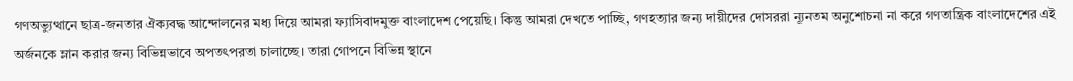গণঅভ্যুত্থানে ছাত্র-জনতার ঐক্যবদ্ধ আন্দোলনের মধ্য দিয়ে আমরা ফ্যাসিবাদমুক্ত বাংলাদেশ পেয়েছি। কিন্তু আমরা দেখতে পাচ্ছি, গণহত্যার জন্য দায়ীদের দোসররা ন্যূনতম অনুশোচনা না করে গণতান্ত্রিক বাংলাদেশের এই অর্জনকে ম্লান করার জন্য বিভিন্নভাবে অপতৎপরতা চালাচ্ছে। তারা গোপনে বিভিন্ন স্থানে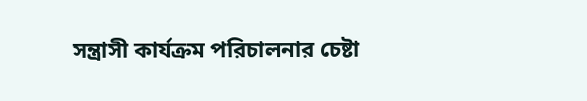সন্ত্রাসী কার্যক্রম পরিচালনার চেষ্টা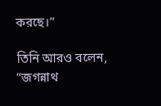করছে।”

তিনি আরও বলেন, “জগন্নাথ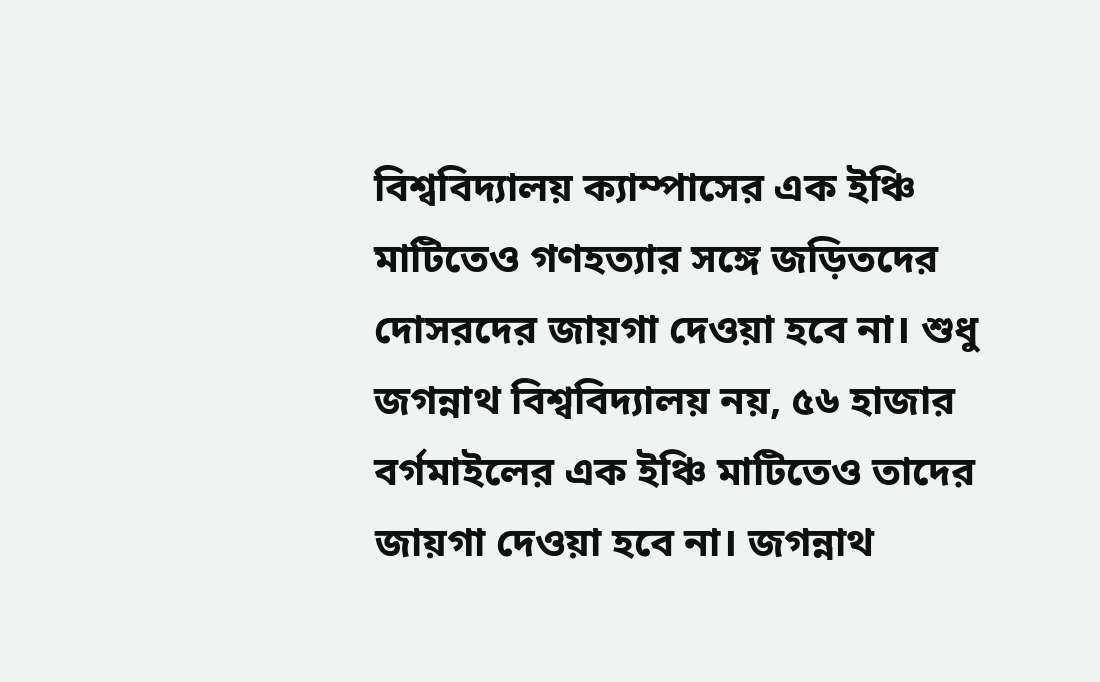বিশ্ববিদ্যালয় ক্যাম্পাসের এক ইঞ্চি মাটিতেও গণহত্যার সঙ্গে জড়িতদের দোসরদের জায়গা দেওয়া হবে না। শুধু জগন্নাথ বিশ্ববিদ্যালয় নয়, ৫৬ হাজার বর্গমাইলের এক ইঞ্চি মাটিতেও তাদের জায়গা দেওয়া হবে না। জগন্নাথ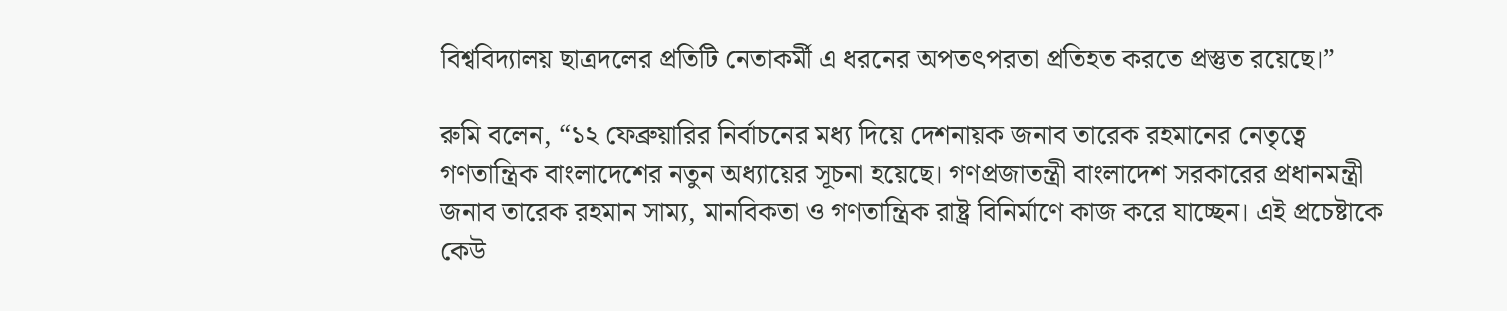বিশ্ববিদ্যালয় ছাত্রদলের প্রতিটি নেতাকর্মী এ ধরনের অপতৎপরতা প্রতিহত করতে প্রস্তুত রয়েছে।”

রুমি বলেন, “১২ ফেব্রুয়ারির নির্বাচনের মধ্য দিয়ে দেশনায়ক জনাব তারেক রহমানের নেতৃত্বে গণতান্ত্রিক বাংলাদেশের নতুন অধ্যায়ের সূচনা হয়েছে। গণপ্রজাতন্ত্রী বাংলাদেশ সরকারের প্রধানমন্ত্রী জনাব তারেক রহমান সাম্য, মানবিকতা ও গণতান্ত্রিক রাষ্ট্র বিনির্মাণে কাজ করে যাচ্ছেন। এই প্রচেষ্টাকে কেউ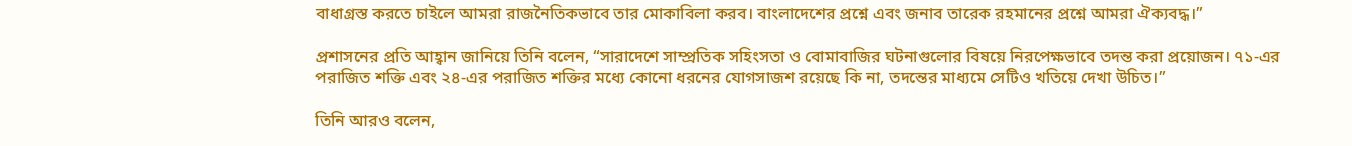বাধাগ্রস্ত করতে চাইলে আমরা রাজনৈতিকভাবে তার মোকাবিলা করব। বাংলাদেশের প্রশ্নে এবং জনাব তারেক রহমানের প্রশ্নে আমরা ঐক্যবদ্ধ।”

প্রশাসনের প্রতি আহ্বান জানিয়ে তিনি বলেন, “সারাদেশে সাম্প্রতিক সহিংসতা ও বোমাবাজির ঘটনাগুলোর বিষয়ে নিরপেক্ষভাবে তদন্ত করা প্রয়োজন। ৭১-এর পরাজিত শক্তি এবং ২৪-এর পরাজিত শক্তির মধ্যে কোনো ধরনের যোগসাজশ রয়েছে কি না, তদন্তের মাধ্যমে সেটিও খতিয়ে দেখা উচিত।”

তিনি আরও বলেন,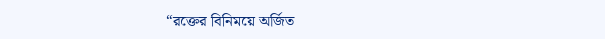“রক্তের বিনিময়ে অর্জিত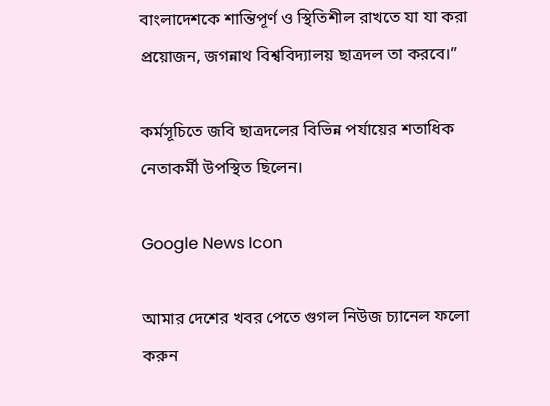বাংলাদেশকে শান্তিপূর্ণ ও স্থিতিশীল রাখতে যা যা করা প্রয়োজন, জগন্নাথ বিশ্ববিদ্যালয় ছাত্রদল তা করবে।”

কর্মসূচিতে জবি ছাত্রদলের বিভিন্ন পর্যায়ের শতাধিক নেতাকর্মী উপস্থিত ছিলেন।

Google News Icon

আমার দেশের খবর পেতে গুগল নিউজ চ্যানেল ফলো করুন